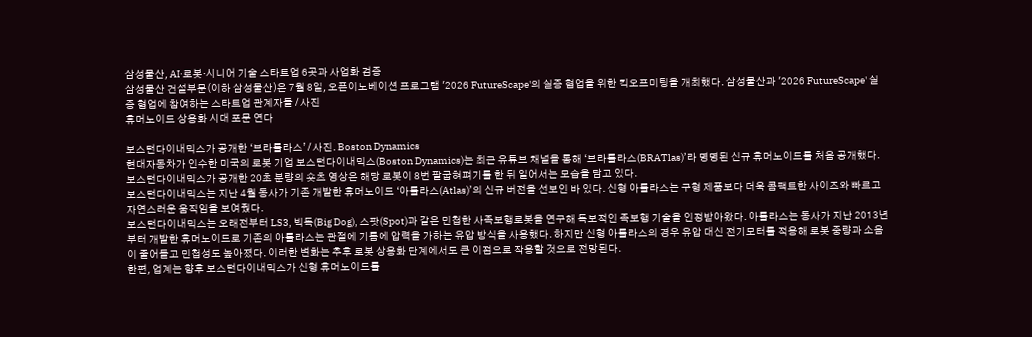삼성물산, AI·로봇·시니어 기술 스타트업 6곳과 사업화 검증
삼성물산 건설부문(이하 삼성물산)은 7월 8일, 오픈이노베이션 프로그램 '2026 FutureScape'의 실증 협업을 위한 킥오프미팅을 개최했다. 삼성물산과 '2026 FutureScape' 실증 협업에 참여하는 스타트업 관계자들 / 사진
휴머노이드 상용화 시대 포문 연다

보스턴다이내믹스가 공개한 ‘브라틀라스’ / 사진. Boston Dynamics
현대자동차가 인수한 미국의 로봇 기업 보스턴다이내믹스(Boston Dynamics)는 최근 유튜브 채널을 통해 ‘브라틀라스(BRATlas)’라 명명된 신규 휴머노이드를 처음 공개했다.
보스턴다이내믹스가 공개한 20초 분량의 숏츠 영상은 해당 로봇이 8번 팔굽혀펴기를 한 뒤 일어서는 모습을 담고 있다.
보스턴다이내믹스는 지난 4월 동사가 기존 개발한 휴머노이드 ‘아틀라스(Atlas)’의 신규 버전을 선보인 바 있다. 신형 아틀라스는 구형 제품보다 더욱 콤팩트한 사이즈와 빠르고 자연스러운 움직임을 보여줬다.
보스턴다이내믹스는 오래전부터 LS3, 빅독(Big Dog), 스팟(Spot)과 같은 민첩한 사족보행로봇을 연구해 독보적인 족보행 기술을 인정받아왔다. 아틀라스는 동사가 지난 2013년부터 개발한 휴머노이드로 기존의 아틀라스는 관절에 기름에 압력을 가하는 유압 방식을 사용했다. 하지만 신형 아틀라스의 경우 유압 대신 전기모터를 적용해 로봇 중량과 소음이 줄어들고 민첩성도 높아졌다. 이러한 변화는 추후 로봇 상용화 단계에서도 큰 이점으로 작용할 것으로 전망된다.
한편, 업계는 향후 보스턴다이내믹스가 신형 휴머노이드를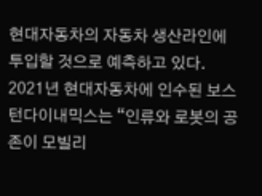현대자동차의 자동차 생산라인에 투입할 것으로 예측하고 있다. 2021년 현대자동차에 인수된 보스턴다이내믹스는 “인류와 로봇의 공존이 모빌리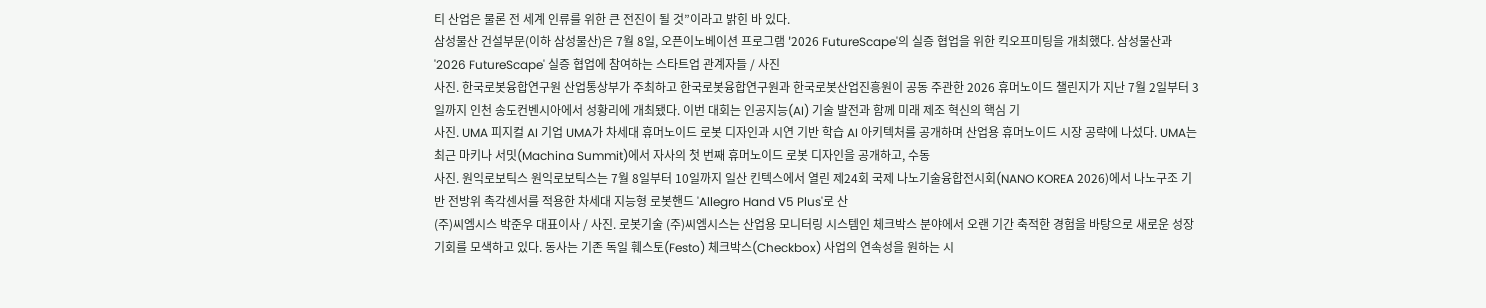티 산업은 물론 전 세계 인류를 위한 큰 전진이 될 것”이라고 밝힌 바 있다.
삼성물산 건설부문(이하 삼성물산)은 7월 8일, 오픈이노베이션 프로그램 '2026 FutureScape'의 실증 협업을 위한 킥오프미팅을 개최했다. 삼성물산과 '2026 FutureScape' 실증 협업에 참여하는 스타트업 관계자들 / 사진
사진. 한국로봇융합연구원 산업통상부가 주최하고 한국로봇융합연구원과 한국로봇산업진흥원이 공동 주관한 2026 휴머노이드 챌린지가 지난 7월 2일부터 3일까지 인천 송도컨벤시아에서 성황리에 개최됐다. 이번 대회는 인공지능(AI) 기술 발전과 함께 미래 제조 혁신의 핵심 기
사진. UMA 피지컬 AI 기업 UMA가 차세대 휴머노이드 로봇 디자인과 시연 기반 학습 AI 아키텍처를 공개하며 산업용 휴머노이드 시장 공략에 나섰다. UMA는 최근 마키나 서밋(Machina Summit)에서 자사의 첫 번째 휴머노이드 로봇 디자인을 공개하고, 수동
사진. 원익로보틱스 원익로보틱스는 7월 8일부터 10일까지 일산 킨텍스에서 열린 제24회 국제 나노기술융합전시회(NANO KOREA 2026)에서 나노구조 기반 전방위 촉각센서를 적용한 차세대 지능형 로봇핸드 'Allegro Hand V5 Plus'로 산
(주)씨엠시스 박준우 대표이사 / 사진. 로봇기술 (주)씨엠시스는 산업용 모니터링 시스템인 체크박스 분야에서 오랜 기간 축적한 경험을 바탕으로 새로운 성장 기회를 모색하고 있다. 동사는 기존 독일 훼스토(Festo) 체크박스(Checkbox) 사업의 연속성을 원하는 시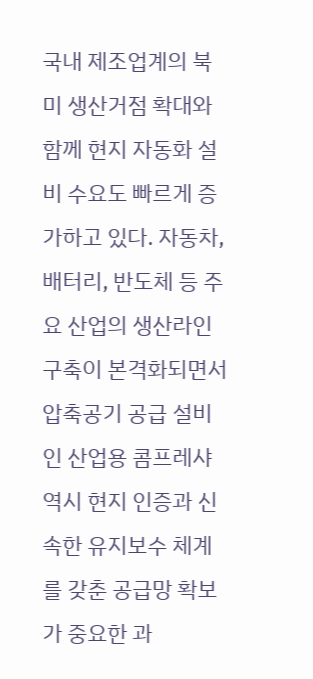국내 제조업계의 북미 생산거점 확대와 함께 현지 자동화 설비 수요도 빠르게 증가하고 있다. 자동차, 배터리, 반도체 등 주요 산업의 생산라인 구축이 본격화되면서 압축공기 공급 설비인 산업용 콤프레샤 역시 현지 인증과 신속한 유지보수 체계를 갖춘 공급망 확보가 중요한 과